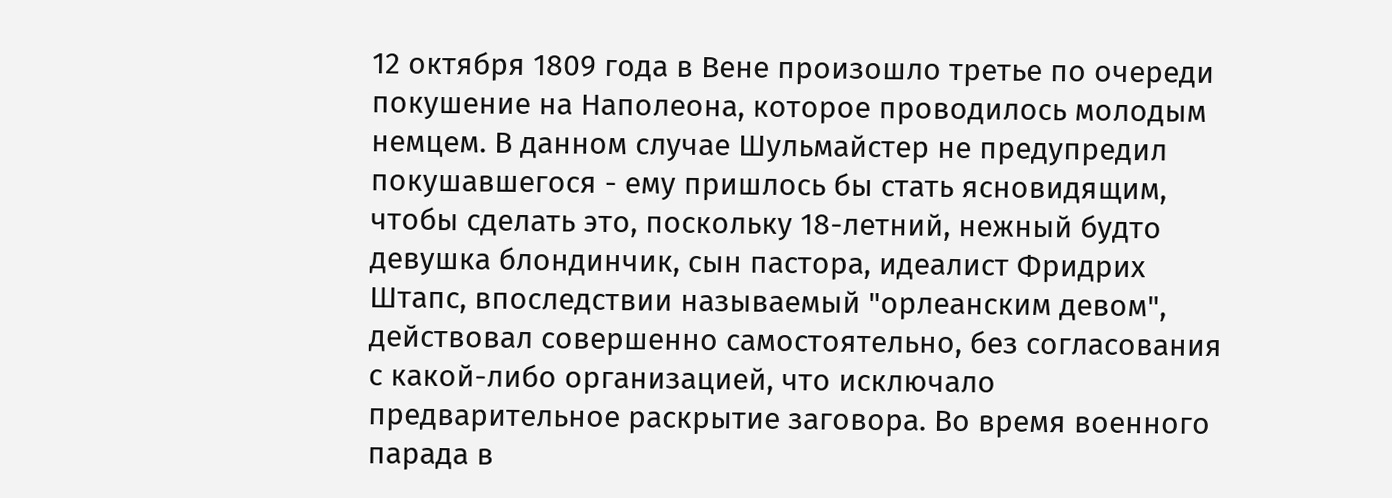12 октября 1809 года в Вене произошло третье по очереди покушение на Наполеона, которое проводилось молодым немцем. В данном случае Шульмайстер не предупредил покушавшегося - ему пришлось бы стать ясновидящим, чтобы сделать это, поскольку 18-летний, нежный будто девушка блондинчик, сын пастора, идеалист Фридрих Штапс, впоследствии называемый "орлеанским девом", действовал совершенно самостоятельно, без согласования с какой-либо организацией, что исключало предварительное раскрытие заговора. Во время военного парада в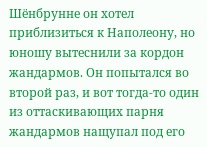Шёнбрунне он хотел приблизиться к Наполеону, но юношу вытеснили за кордон жандармов. Он попытался во второй раз, и вот тогда-то один из оттаскивающих парня жандармов нащупал под его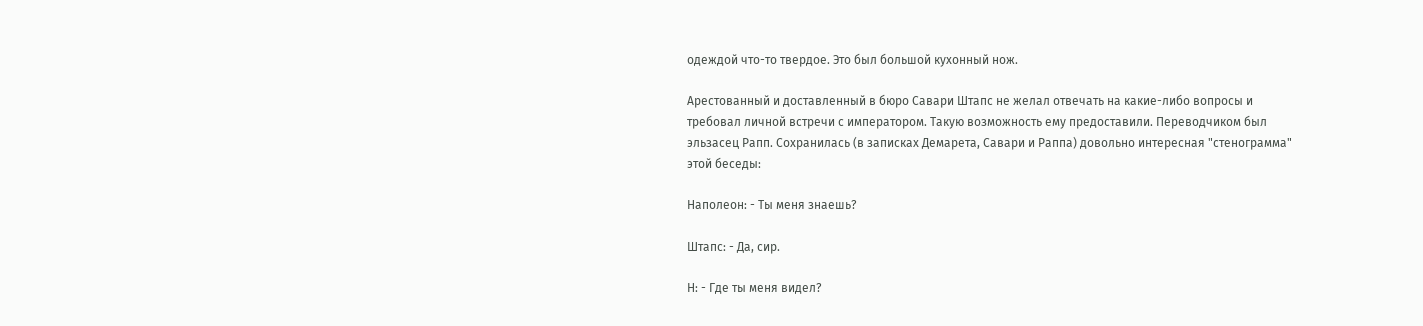одеждой что-то твердое. Это был большой кухонный нож.

Арестованный и доставленный в бюро Савари Штапс не желал отвечать на какие-либо вопросы и требовал личной встречи с императором. Такую возможность ему предоставили. Переводчиком был эльзасец Рапп. Сохранилась (в записках Демарета, Савари и Раппа) довольно интересная "стенограмма" этой беседы:

Наполеон: - Ты меня знаешь?

Штапс: - Да, сир.

Н: - Где ты меня видел?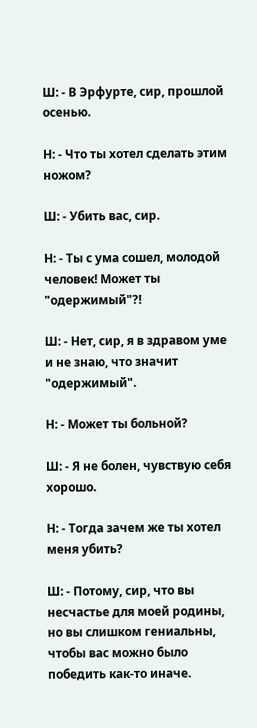Ш: - В Эрфурте, сир, прошлой осенью.

Н: - Что ты хотел сделать этим ножом?

Ш: - Убить вас, сир.

Н: - Ты с ума сошел, молодой человек! Может ты "одержимый"?!

Ш: - Нет, сир, я в здравом уме и не знаю, что значит "одержимый".

Н: - Может ты больной?

Ш: - Я не болен, чувствую себя хорошо.

Н: - Тогда зачем же ты хотел меня убить?

Ш: - Потому, сир, что вы несчастье для моей родины, но вы слишком гениальны, чтобы вас можно было победить как-то иначе.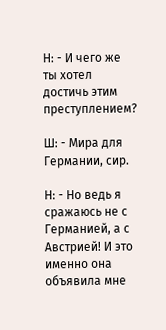Н: - И чего же ты хотел достичь этим преступлением?

Ш: - Мира для Германии, сир.

Н: - Но ведь я сражаюсь не с Германией, а с Австрией! И это именно она объявила мне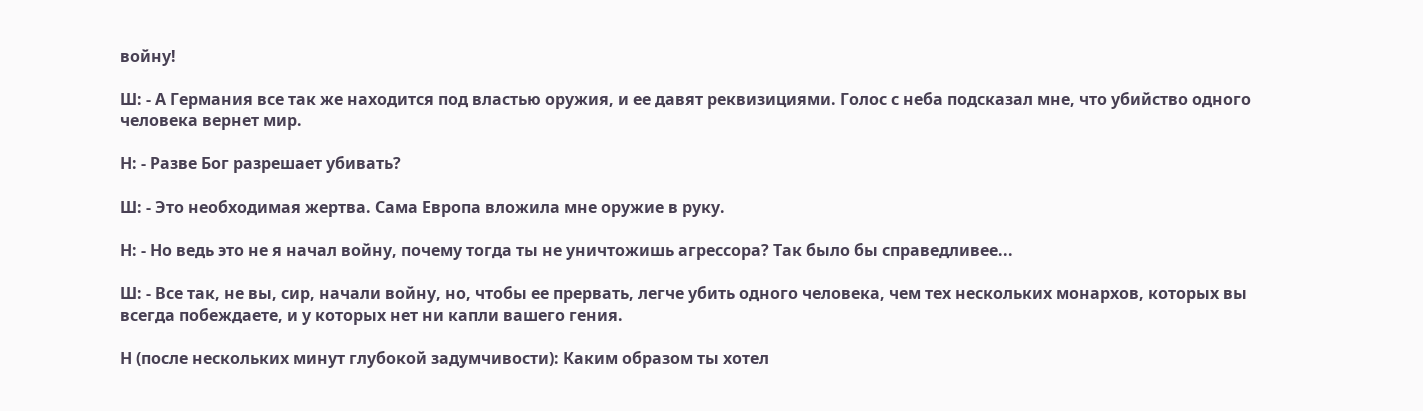войну!

Ш: - А Германия все так же находится под властью оружия, и ее давят реквизициями. Голос с неба подсказал мне, что убийство одного человека вернет мир.

Н: - Разве Бог разрешает убивать?

Ш: - Это необходимая жертва. Сама Европа вложила мне оружие в руку.

Н: - Но ведь это не я начал войну, почему тогда ты не уничтожишь агрессора? Так было бы справедливее...

Ш: - Все так, не вы, сир, начали войну, но, чтобы ее прервать, легче убить одного человека, чем тех нескольких монархов, которых вы всегда побеждаете, и у которых нет ни капли вашего гения.

Н (после нескольких минут глубокой задумчивости): Каким образом ты хотел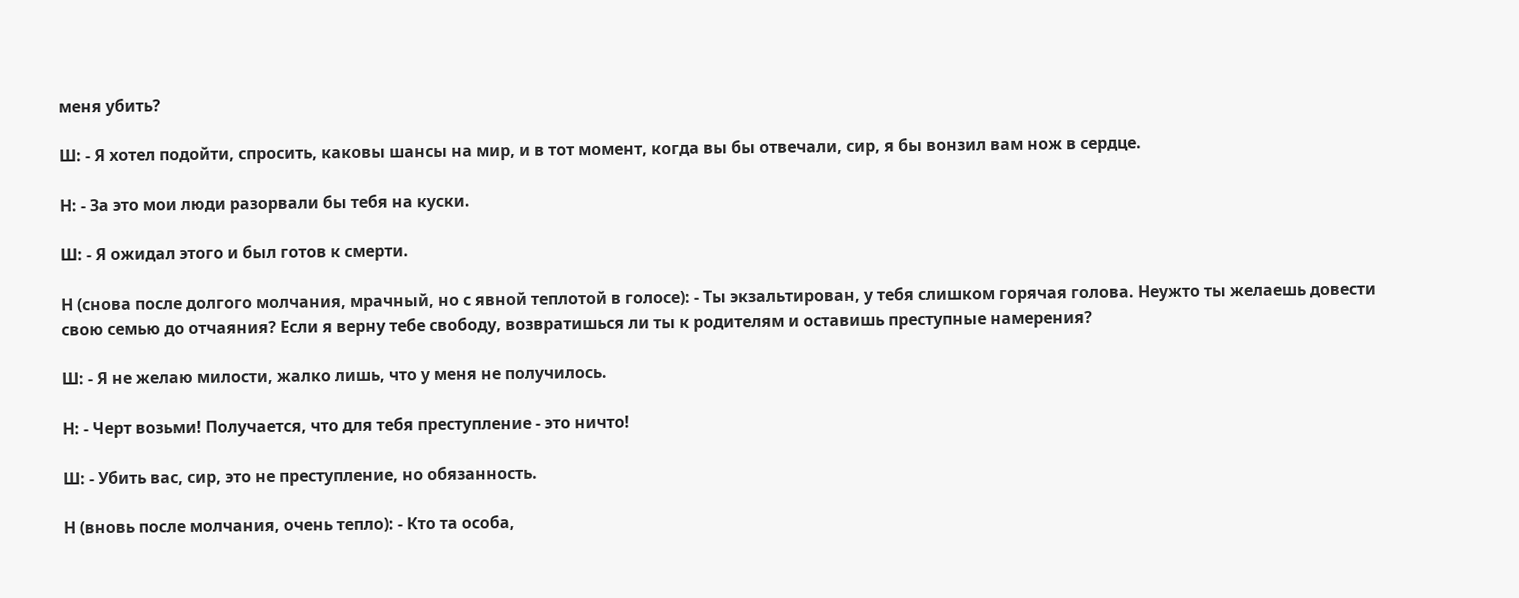меня убить?

Ш: - Я хотел подойти, спросить, каковы шансы на мир, и в тот момент, когда вы бы отвечали, сир, я бы вонзил вам нож в сердце.

Н: - За это мои люди разорвали бы тебя на куски.

Ш: - Я ожидал этого и был готов к смерти.

Н (снова после долгого молчания, мрачный, но с явной теплотой в голосе): - Ты экзальтирован, у тебя слишком горячая голова. Неужто ты желаешь довести свою семью до отчаяния? Если я верну тебе свободу, возвратишься ли ты к родителям и оставишь преступные намерения?

Ш: - Я не желаю милости, жалко лишь, что у меня не получилось.

Н: - Черт возьми! Получается, что для тебя преступление - это ничто!

Ш: - Убить вас, сир, это не преступление, но обязанность.

Н (вновь после молчания, очень тепло): - Кто та особа,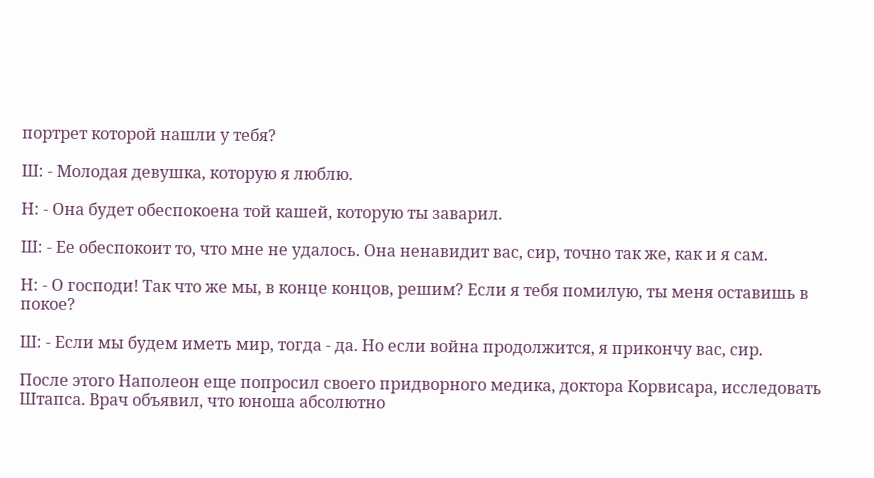портрет которой нашли у тебя?

Ш: - Молодая девушка, которую я люблю.

Н: - Она будет обеспокоена той кашей, которую ты заварил.

Ш: - Ее обеспокоит то, что мне не удалось. Она ненавидит вас, сир, точно так же, как и я сам.

Н: - О господи! Так что же мы, в конце концов, решим? Если я тебя помилую, ты меня оставишь в покое?

Ш: - Если мы будем иметь мир, тогда - да. Но если война продолжится, я прикончу вас, сир.

После этого Наполеон еще попросил своего придворного медика, доктора Корвисара, исследовать Штапса. Врач объявил, что юноша абсолютно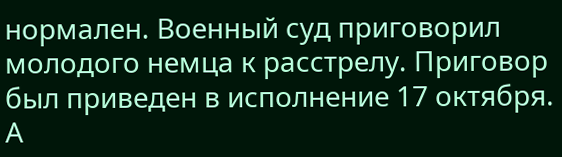нормален. Военный суд приговорил молодого немца к расстрелу. Приговор был приведен в исполнение 17 октября. А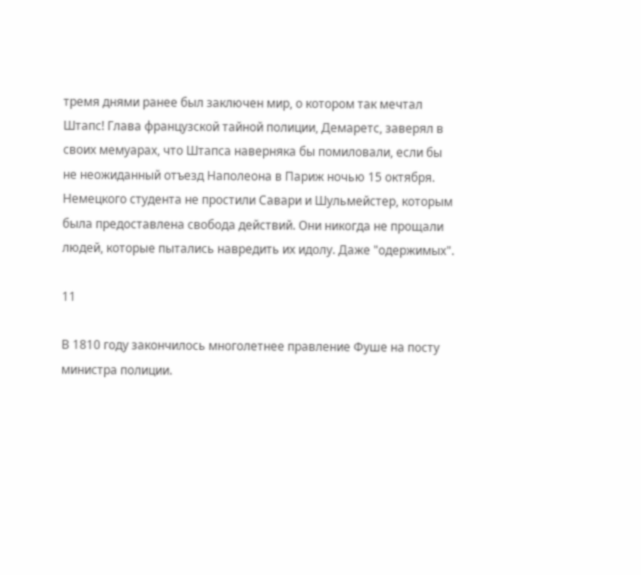тремя днями ранее был заключен мир, о котором так мечтал Штапс! Глава французской тайной полиции, Демаретс, заверял в своих мемуарах, что Штапса наверняка бы помиловали, если бы не неожиданный отъезд Наполеона в Париж ночью 15 октября. Немецкого студента не простили Савари и Шульмейстер, которым была предоставлена свобода действий. Они никогда не прощали людей, которые пытались навредить их идолу. Даже "одержимых".

11

В 1810 году закончилось многолетнее правление Фуше на посту министра полиции.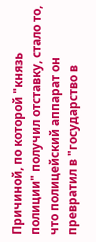Причиной, по которой "князь полиции" получил отставку, стало то, что полицейский аппарат он превратил в "государство в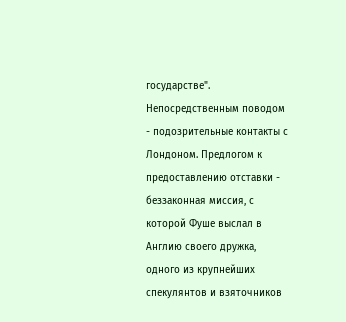государстве". Непосредственным поводом - подозрительные контакты с Лондоном. Предлогом к предоставлению отставки - беззаконная миссия, с которой Фуше выслал в Англию своего дружка, одного из крупнейших спекулянтов и взяточников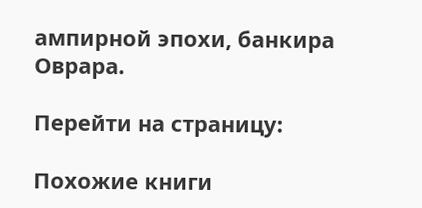ампирной эпохи, банкира Оврара.

Перейти на страницу:

Похожие книги